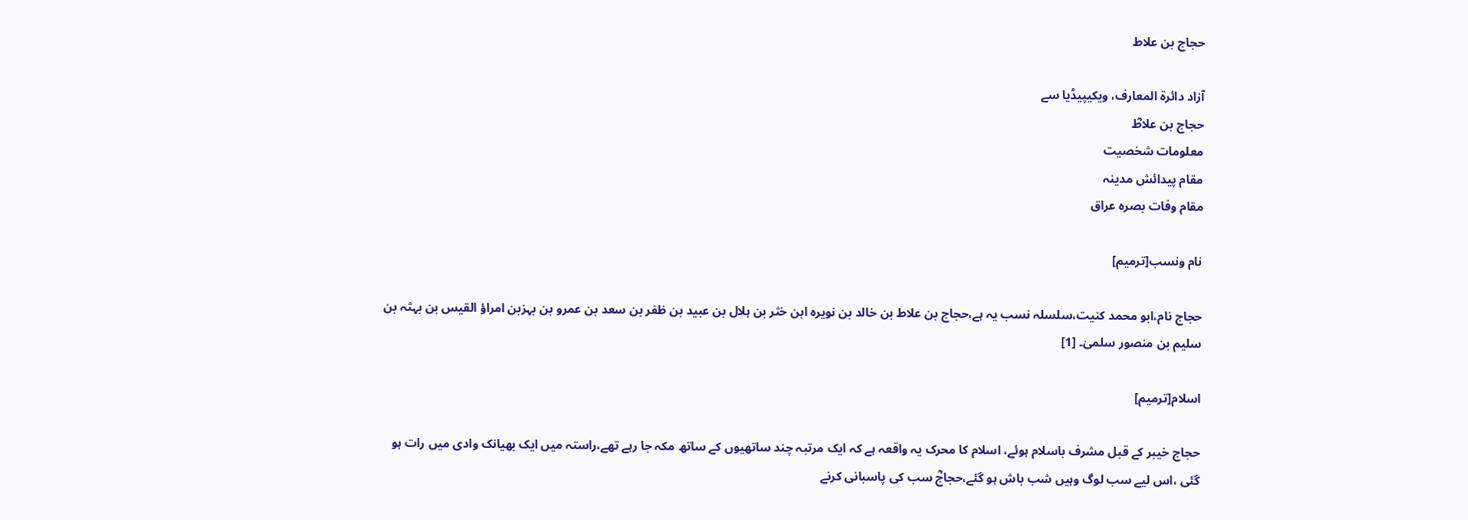حجاج بن علاط

آزاد دائرۃ المعارف، ویکیپیڈیا سے
حجاج بن علاطؓ
معلومات شخصیت
مقام پیدائش مدینہ
مقام وفات بصرہ عراق

نام ونسب[ترمیم]

حجاج نام،ابو محمد کنیت،سلسلہ نسب یہ ہے،حجاج بن علاط بن خالد بن نویرہ ابن خثر بن ہلال بن عبید بن ظفر بن سعد بن عمرو بن بہزبن امراؤ القیس بن بہثہ بن سلیم بن منصور سلمیٰ۔ [1]

اسلام[ترمیم]

حجاج خیبر کے قبل مشرف باسلام ہوئے، اسلام کا محرک یہ واقعہ ہے کہ ایک مرتبہ چند ساتھیوں کے ساتھ مکہ جا رہے تھے،راستہ میں ایک بھیانک وادی میں رات ہو گئی ،اس لیے سب لوگ وہیں شب باش ہو گئے،حجاجؓ سب کی پاسبانی کرنے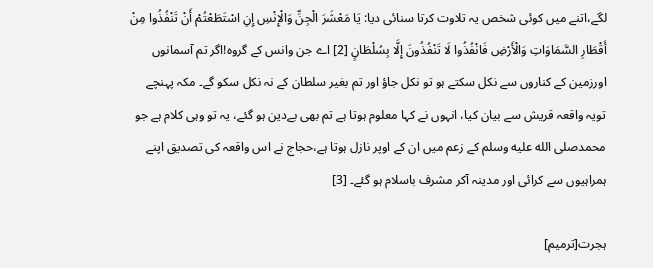لگے،اتنے میں کوئی شخص یہ تلاوت کرتا سنائی دیا: يَا مَعْشَرَ الْجِنِّ وَالْإِنْسِ إِنِ اسْتَطَعْتُمْ أَنْ تَنْفُذُوا مِنْ أَقْطَارِ السَّمَاوَاتِ وَالْأَرْضِ فَانْفُذُوا لَا تَنْفُذُونَ إِلَّا بِسُلْطَانٍ [2] اے جن وانس کے گروہ!اگر تم آسمانوں اورزمین کے کناروں سے نکل سکتے ہو تو نکل جاؤ اور تم بغیر سلطان کے نہ نکل سکو گے۔ مکہ پہنچے تویہ واقعہ قریش سے بیان کیا، انہوں نے کہا معلوم ہوتا ہے تم بھی بےدین ہو گئے، یہ تو وہی کلام ہے جو محمدصلى الله عليه وسلم کے زعم میں ان کے اوپر نازل ہوتا ہے،حجاج نے اس واقعہ کی تصدیق اپنے ہمراہیوں سے کرائی اور مدینہ آکر مشرف باسلام ہو گئے۔ [3]

ہجرت[ترمیم]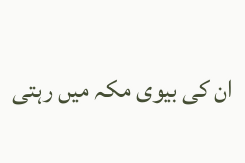ان کی بیوی مکہ میں رہتی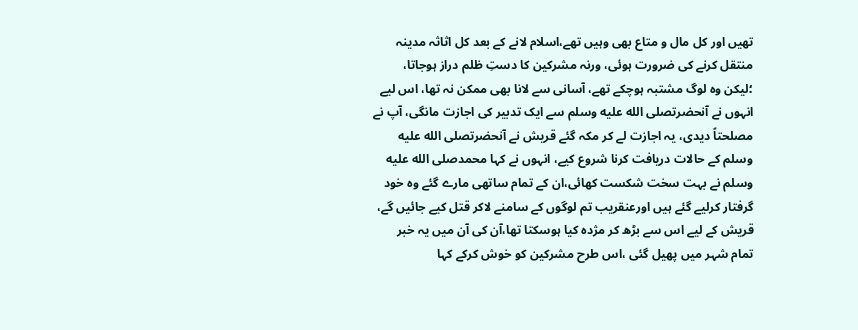تھیں اور کل مال و متاع بھی وہیں تھے،اسلام لانے کے بعد کل اثاثہ مدینہ منتقل کرنے کی ضرورت ہوئی، ورنہ مشرکین کا دستِ ظلم دراز ہوجاتا، ؛لیکن وہ لوگ مشتبہ ہوچکے تھے، آسانی سے لانا بھی ممکن نہ تھا، اس لیے انہوں نے آنحضرتصلى الله عليه وسلم سے ایک تدبیر کی اجازت مانگی، آپ نے مصلحتاً دیدی، یہ اجازت لے کر مکہ گئے قریش نے آنحضرتصلى الله عليه وسلم کے حالات دریافت کرنا شروع کیے، انہوں نے کہا محمدصلى الله عليه وسلم نے بہت سخت شکست کھائی،ان کے تمام ساتھی مارے گئے وہ خود گرفتار کرلیے گئے ہیں اورعنقریب تم لوگوں کے سامنے لاکر قتل کیے جائیں گے، قریش کے لیے اس سے بڑھ کر مژدہ کیا ہوسکتا تھا،آن کی آن میں یہ خبر تمام شہر میں پھیل گئی ،اس طرح مشرکین کو خوش کرکے کہا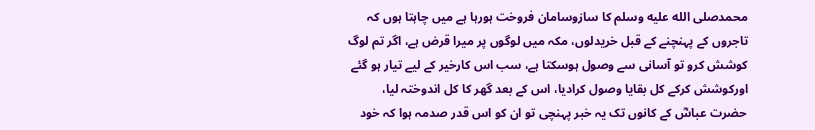محمدصلى الله عليه وسلم کا سازوسامان فروخت ہورہا ہے میں چاہتا ہوں کہ تاجروں کے پہنچنے کے قبل خریدلوں، مکہ میں لوگوں پر میرا قرض ہے، اگر تم لوگ کوشش کرو تو آسانی سے وصول ہوسکتا ہے، سب اس کارخیر کے لیے تیار ہو گئے اورکوشش کرکے کل بقایا وصول کرادیا، اس کے بعد گھر کا کل اندوختہ لیا، حضرت عباسؓ کے کانوں تک یہ خبر پہنچی تو ان کو اس قدر صدمہ ہوا کہ خود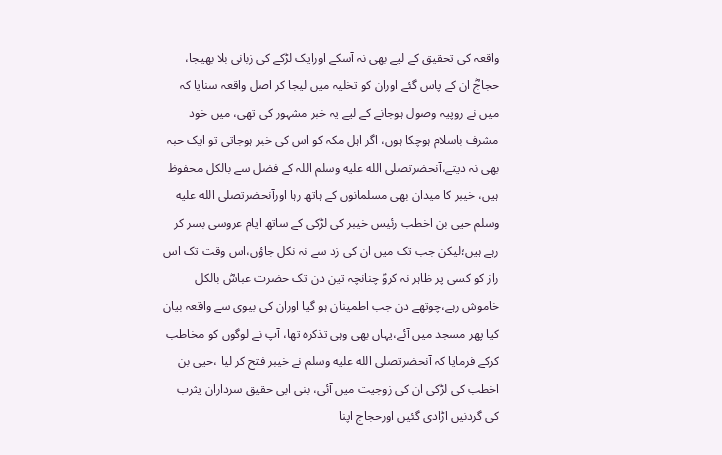واقعہ کی تحقیق کے لیے بھی نہ آسکے اورایک لڑکے کی زبانی بلا بھیجا، حجاجؓ ان کے پاس گئے اوران کو تخلیہ میں لیجا کر اصل واقعہ سنایا کہ میں نے روپیہ وصول ہوجانے کے لیے یہ خبر مشہور کی تھی، میں خود مشرف باسلام ہوچکا ہوں، اگر اہل مکہ کو اس کی خبر ہوجاتی تو ایک حبہ بھی نہ دیتے،آنحضرتصلى الله عليه وسلم اللہ کے فضل سے بالکل محفوظ ہیں، خیبر کا میدان بھی مسلمانوں کے ہاتھ رہا اورآنحضرتصلى الله عليه وسلم حیی بن اخطب رئیس خیبر کی لڑکی کے ساتھ ایام عروسی بسر کر رہے ہیں؛لیکن جب تک میں ان کی زد سے نہ نکل جاؤں،اس وقت تک اس راز کو کسی پر ظاہر نہ کروؑ چنانچہ تین دن تک حضرت عباسؓ بالکل خاموش رہے،چوتھے دن جب اطمینان ہو گیا اوران کی بیوی سے واقعہ بیان کیا پھر مسجد میں آئے،یہاں بھی وہی تذکرہ تھا، آپ نے لوگوں کو مخاطب کرکے فرمایا کہ آنحضرتصلى الله عليه وسلم نے خیبر فتح کر لیا ،حیی بن اخطب کی لڑکی ان کی زوجیت میں آئی، بنی ابی حقیق سرداران یثرب کی گردنیں اڑادی گئیں اورحجاج اپنا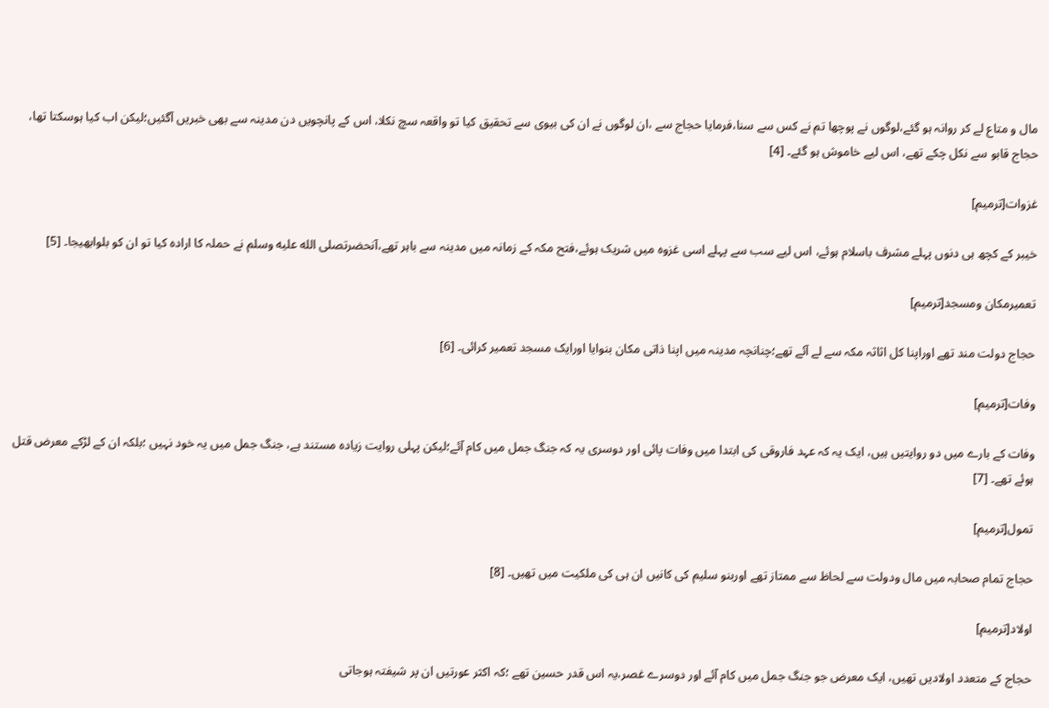مال و متاع لے کر روانہ ہو گئے،لوگوں نے پوچھا تم نے کس سے سنا،فرمایا حجاج سے ،ان لوگوں نے ان کی بیوی سے تحقیق کیا تو واقعہ سچ نکلا، اس کے پانچویں دن مدینہ سے بھی خبریں آگئیں؛لیکن اب کیا ہوسکتا تھا، حجاج قابو سے نکل چکے تھے، اس لیے خاموش ہو گئے۔ [4]

غزوات[ترمیم]

خیبر کے کچھ ہی دنوں پہلے مشرف باسلام ہوئے، اس لیے سب سے پہلے اسی غزوہ میں شریک ہوئے،فتح مکہ کے زمانہ میں مدینہ سے باہر تھے،آنحضرتصلى الله عليه وسلم نے حملہ کا ارادہ کیا تو ان کو بلوابھیجا۔ [5]

تعمیرمکان ومسجد[ترمیم]

حجاج دولت مند تھے اوراپنا کل اثاثہ مکہ سے لے آئے تھے؛چنانچہ مدینہ میں اپنا ذاتی مکان بنوایا اورایک مسجد تعمیر کرائی۔ [6]

وفات[ترمیم]

وفات کے بارے میں دو روایتیں ہیں، ایک یہ کہ عہد فاروقی کی ابتدا میں وفات پائی اور دوسری یہ کہ جنگ جمل میں کام آئے؛لیکن پہلی روایت زیادہ مستند ہے، جنگ جمل میں یہ خود نہیں ؛بلکہ ان کے لڑکے معرض قتل ہوئے تھے۔ [7]

تمول[ترمیم]

حجاج تمام صحابہ میں مال ودولت سے لحاظ سے ممتاز تھے اوربنو سلیم کی کانیں ان ہی کی ملکیت میں تھیں۔ [8]

اولاد[ترمیم]

حجاج کے متعدد اولادیں تھیں، ایک معرض جو جنگ جمل میں کام آئے اور دوسرے غصر،یہ اس قدر حسین تھے ؛کہ اکثر عورتیں ان پر شیفتہ ہوجاتی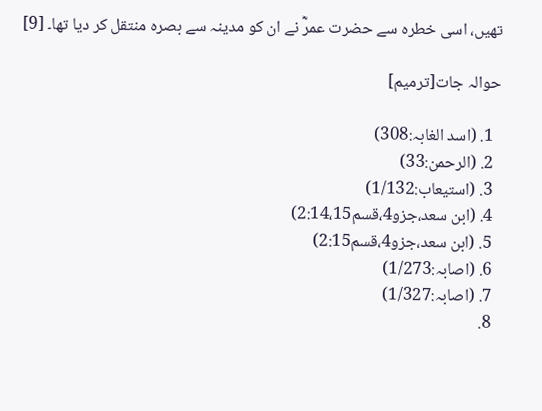تھیں، اسی خطرہ سے حضرت عمرؓ نے ان کو مدینہ سے بصرہ منتقل کر دیا تھا۔ [9]

حوالہ جات[ترمیم]

  1. (اسد الغابہ:308)
  2. (الرحمن:33)
  3. (استیعاب:1/132)
  4. (ابن سعد،جزو4،قسم2:14،15)
  5. (ابن سعد،جزو4،قسم2:15)
  6. (اصابہ:1/273)
  7. (اصابہ:1/327)
  8.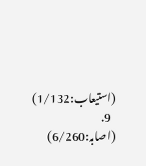(استیعاب:1/132)
  9. (اصابہ:6/260)